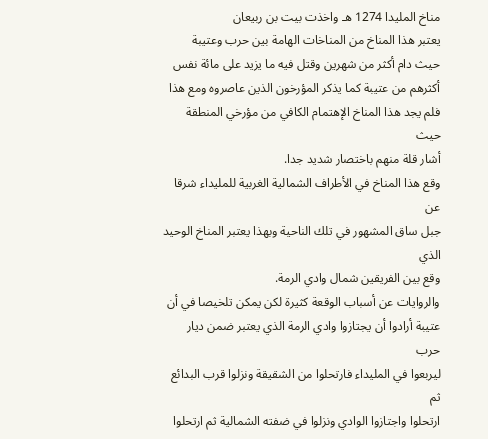مناخ المليدا 1274 هـ واخذت بيت بن ربيعان
يعتبر هذا المناخ من المناخات الهامة بين حرب وعتيبة
حيث دام أكثر من شهرين وقتل فيه ما يزيد على مائة نفس
أكثرهم من عتيبة كما يذكر المؤرخون الذين عاصروه ومع هذا
فلم يجد هذا المناخ الإهتمام الكافي من مؤرخي المنطقة حيث
أشار قلة منهم باختصار شديد جدا.
وقع هذا المناخ في الأطراف الشمالية الغربية للمليداء شرقا عن
جبل ساق المشهور في تلك الناحية وبهذا يعتبر المناخ الوحيد الذي
وقع بين الفريقين شمال وادي الرمة.
والروايات عن أسباب الوقعة كثيرة لكن يمكن تلخيصا في أن
عتيبة أرادوا أن يجتازوا وادي الرمة الذي يعتبر ضمن ديار حرب
ليربعوا في المليداء فارتحلوا من الشقيقة ونزلوا قرب البدائع ثم
ارتحلوا واجتازوا الوادي ونزلوا في ضفته الشمالية ثم ارتحلوا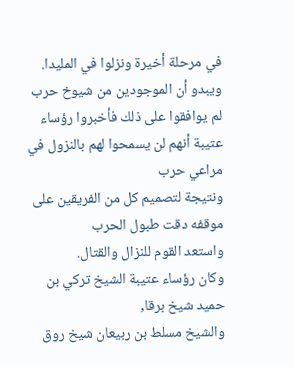في مرحلة أخيرة ونزلوا في المليدا.
ويبدو أن الموجودين من شيوخ حرب لم يوافقوا على ذلك فأخبروا رؤساء عتيبة أنهم لن يسمحوا لهم بالنزول في مراعي حرب
ونتيجة لتصميم كل من الفريقين على موقفه دقت طبول الحرب
واستعد القوم للنزال والقتال.
وكان رؤساء عتيبة الشيخ تركي بن حميد شيخ برقا,
والشيخ مسلط بن ربيعان شيخ روق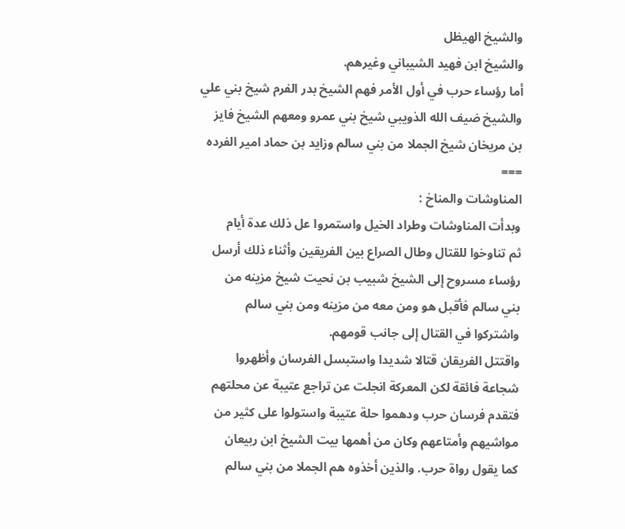والشيخ الهيظل
والشيخ ابن فهيد الشيباني وغيرهم.
أما رؤساء حرب في أول الأمر فهم الشيخ بدر الفرم شيخ بني علي
والشيخ ضيف الله الذويبي شيخ بني عمرو ومعهم الشيخ فايز
بن مريخان شيخ الجملا من بني سالم وزايد بن حماد امير الفرده
===
المناوشات والمناخ :
وبدأت المناوشات وطراد الخيل واستمروا عل ذلك عدة أيام
ثم تناوخوا للقتال وطال الصراع بين الفريقين وأثناء ذلك أرسل
رؤساء مسروح إلى الشيخ شبيب بن نحيت شيخ مزينه من
بني سالم فأقبل هو ومن معه من مزينه ومن بني سالم
واشتركوا في القتال إلى جانب قومهم.
واقتتل الفريقان قتالا شديدا واستبسل الفرسان وأظهروا
شجاعة فائقة لكن المعركة انجلت عن تراجع عتيبة عن محلتهم
فتقدم فرسان حرب ودهموا حلة عتيبة واستولوا على كثير من
مواشيهم وأمتاعهم وكان من أهمها بيت الشيخ ابن ربيعان
كما يقول رواة حرب. والذين أخذوه هم الجملا من بني سالم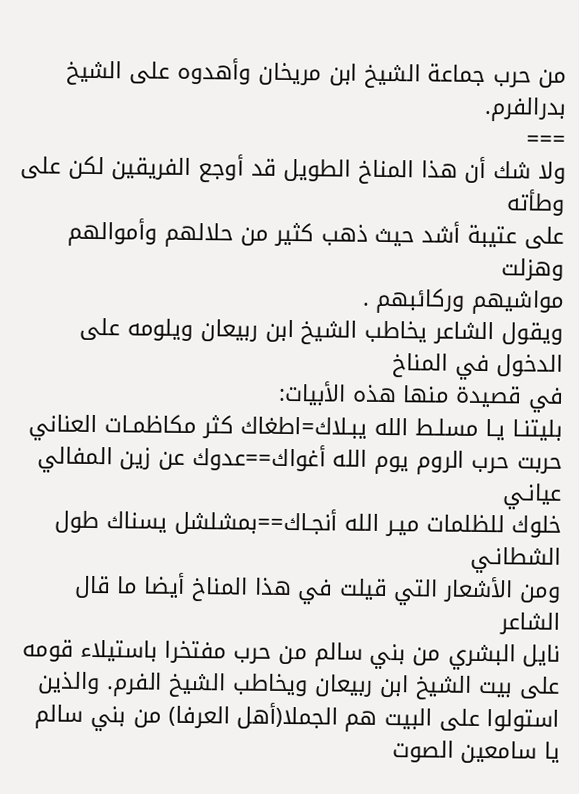من حرب جماعة الشيخ ابن مريخان وأهدوه على الشيخ بدرالفرم.
===
ولا شك أن هذا المناخ الطويل قد أوجع الفريقين لكن على وطأته
على عتيبة أشد حيث ذهب كثير من حلالهم وأموالهم وهزلت
مواشيهم وركائبهم .
ويقول الشاعر يخاطب الشيخ ابن ربيعان ويلومه على الدخول في المناخ
في قصيدة منها هذه الأبيات:
بليتنـا يـا مسلـط الله يبـلاك=اطغاك كثر مكاظمـات العناني
حربت حرب الروم يوم الله أغواك==عدوك عن زين المفالي عيانـي
خلوك للظلمات ميـر الله أنجـاك==بمشلشل يسناك طول الشطانـي
ومن الأشعار التي قيلت في هذا المناخ أيضا ما قال الشاعر
نايل البشري من بني سالم من حرب مفتخرا باستيلاء قومه
على بيت الشيخ ابن ربيعان ويخاطب الشيخ الفرم. والذين
استولوا على البيت هم الجملا(أهل العرفا) من بني سالم
يا سامعين الصوت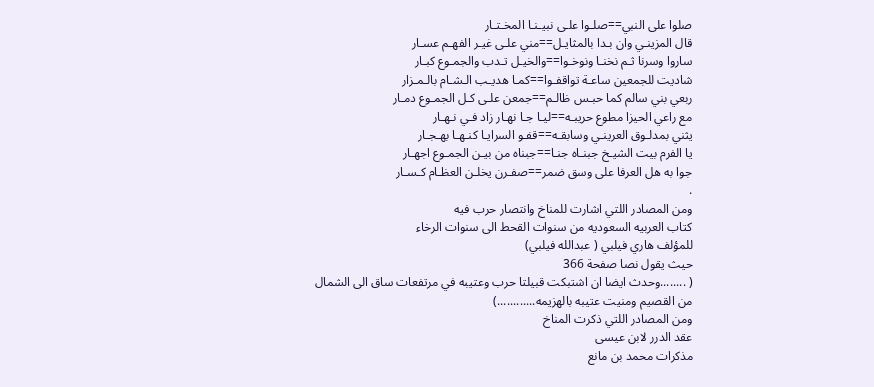صلوا على النبي==صلـوا علـى نبيـنـا المخـتـار
قال المزينـي وان بـدا بالمثايـل==مني علـى غيـر الفهـم عسـار
ساروا وسرنا ثـم نخنـا ونوخـوا==والخيـل تـدب والجمـوع كبـار
شاديت للجمعين ساعـة تواقفـوا==كمـا هديـب الـشـام بالـمـزار
ربعي بني سالم كما حبـس ظالـم==جمعن علـى كـل الجمـوع دمـار
مع راعي الحيزا مطوع حريبـه==ليـا جـا نهـار زاد فـي نـهـار
يثني بمدلـوق العرينـي وسابقـه==قفـو السرايـا كنـهـا بهـجـار
يا الفرم بيت الشيـخ جبنـاه جنـا==جبناه من بيـن الجمـوع اجهـار
جوا به هل العرفا على وسق ضمر==صفـرن يخلـن العظـام كـسـار
.
ومن المصادر اللتي اشارت للمناخ وانتصار حرب فيه
كتاب العربيه السعوديه من سنوات القحط الى سنوات الرخاء
للمؤلف هاري فيلبي ( عبدالله فيلبي)
حيث يقول نصا صفحة 366
( ........وحدث ايضا ان اشتبكت قبيلتا حرب وعتيبه في مرتفعات ساق الى الشمال
من القصيم ومنيت عتيبه بالهزيمه............)
ومن المصادر اللتي ذكرت المناخ
عقد الدرر لابن عيسى
مذكرات محمد بن مانع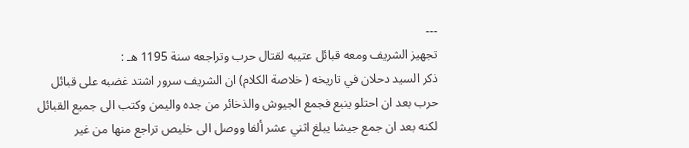---
تجهيز الشريف ومعه قبائل عتيبه لقتال حرب وتراجعه سنة 1195 هـ :
ذكر السيد دحلان في تاريخه ( خلاصة الكلام) ان الشريف سرور اشتد غضبه على قبائل
حرب بعد ان احتلو ينبع فجمع الجيوش والذخائر من جده واليمن وكتب الى جميع القبائل
لكنه بعد ان جمع جيشا يبلغ اثني عشر ألفا ووصل الى خليص تراجع منها من غير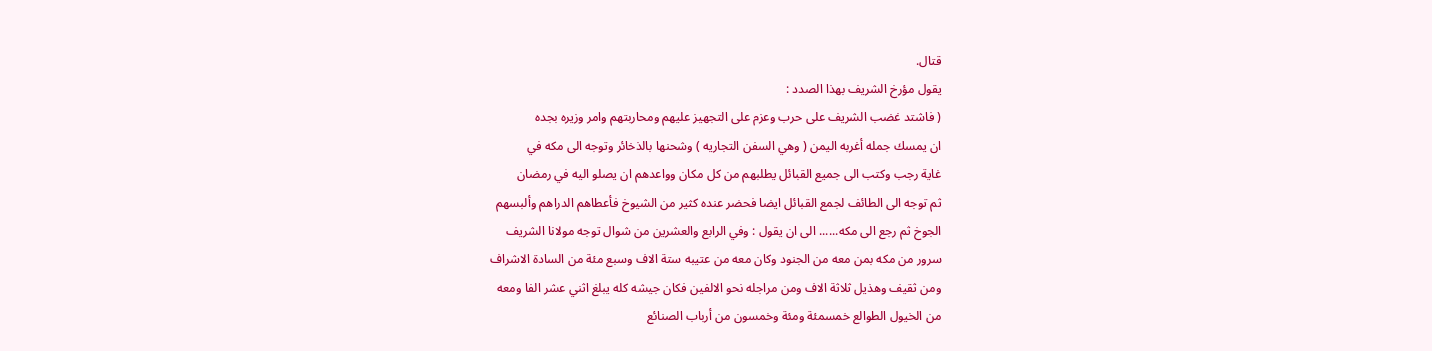قتال.
يقول مؤرخ الشريف بهذا الصدد :
( فاشتد غضب الشريف على حرب وعزم على التجهيز عليهم ومحاربتهم وامر وزيره بجده
ان يمسك جمله أغربه اليمن ( وهي السفن التجاريه ) وشحنها بالذخائر وتوجه الى مكه في
غاية رجب وكتب الى جميع القبائل يطلبهم من كل مكان وواعدهم ان يصلو اليه في رمضان
ثم توجه الى الطائف لجمع القبائل ايضا فحضر عنده كثير من الشيوخ فأعطاهم الدراهم وألبسهم
الجوخ ثم رجع الى مكه...... الى ان يقول : وفي الرابع والعشرين من شوال توجه مولانا الشريف
سرور من مكه بمن معه من الجنود وكان معه من عتيبه ستة الاف وسبع مئة من السادة الاشراف
ومن ثقيف وهذيل ثلاثة الاف ومن مراجله نحو الالفين فكان جيشه كله يبلغ اثني عشر الفا ومعه
من الخيول الطوالع خمسمئة ومئة وخمسون من أرباب الصنائع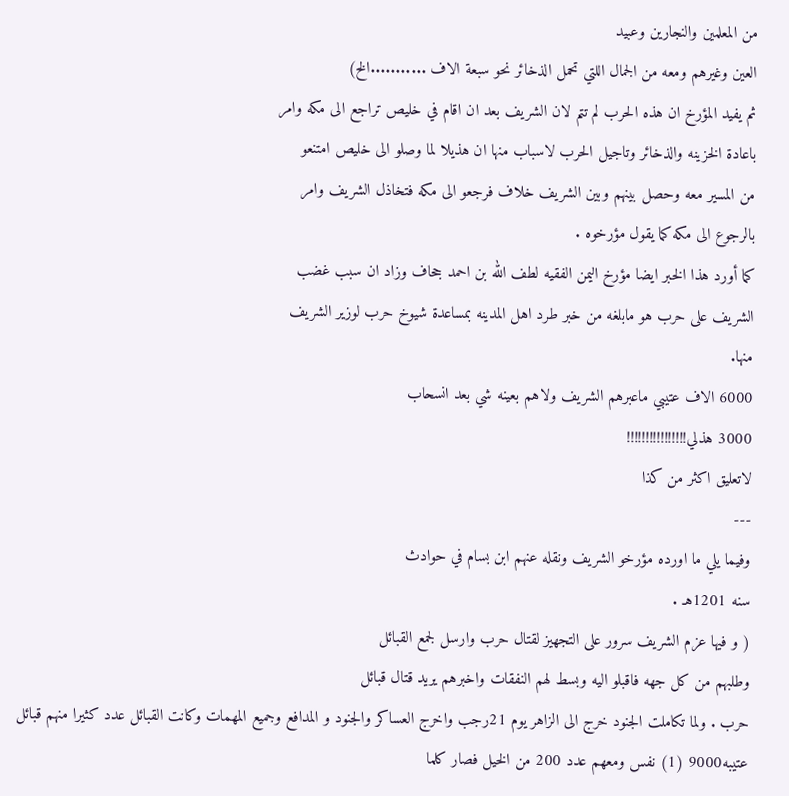من المعلمين والنجارين وعبيد
العين وغيرهم ومعه من الجمال اللتي تحمل الذخائر نحو سبعة الاف ...........الخ)
ثم يفيد المؤرخ ان هذه الحرب لم تتم لان الشريف بعد ان اقام في خليص تراجع الى مكه وامر
باعادة الخزينه والذخائر وتاجيل الحرب لاسباب منها ان هذيلا لما وصلو الى خليص امتنعو
من المسير معه وحصل بينهم وبين الشريف خلاف فرجعو الى مكه فتخاذل الشريف وامر
بالرجوع الى مكه كما يقول مؤرخوه .
كما أورد هذا الخبر ايضا مؤرخ اليمن الفقيه لطف الله بن احمد جحاف وزاد ان سبب غضب
الشريف على حرب هو مابلغه من خبر طرد اهل المدينه بمساعدة شيوخ حرب لوزير الشريف
منها.
6000 الاف عتيبي ماعبرهم الشريف ولاهم بعينه شي بعد انسحاب
3000 هذلي!!!!!!!!!!!!!!!!
لاتعليق اكثر من كذا
---
وفيما يلي ما اورده مؤرخو الشريف ونقله عنهم ابن بسام في حوادث
سنه 1201هـ .
( و فيها عزم الشريف سرور على التجهيز لقتال حرب وارسل لجمع القبائل
وطلبهم من كل جهه فاقبلو اليه وبسط لهم النفقات واخبرهم يريد قتال قبائل
حرب . ولما تكاملت الجنود خرج الى الزاهر يوم 21رجب واخرج العساكر والجنود و المدافع وجميع المهمات وكانت القبائل عدد كثيرا منهم قبائل عتيبه9000 (1) نفس ومعهم عدد 200 من الخيل فصار كلما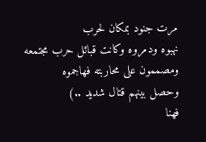مرت جنود بمكان لحرب
نهبوه ودمروه وكانت قبائل حرب مجتمعه ومصممون على محاربته فهاجموه
وحصل بينهم قتال شديد ..)
فهنا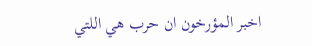اخبر المؤرخون ان حرب هي اللتي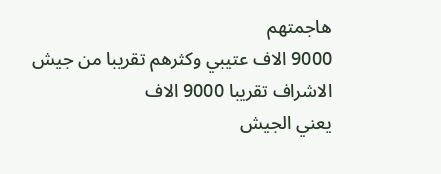هاجمتهم
9000 الاف عتيبي وكثرهم تقريبا من جيش الاشراف تقريبا 9000 الاف
يعني الجيش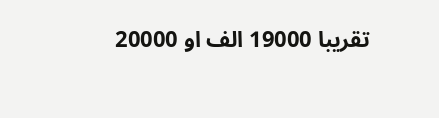تقريبا 19000 الف او 20000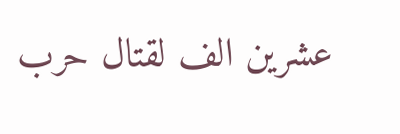عشرين الف لقتال حرب